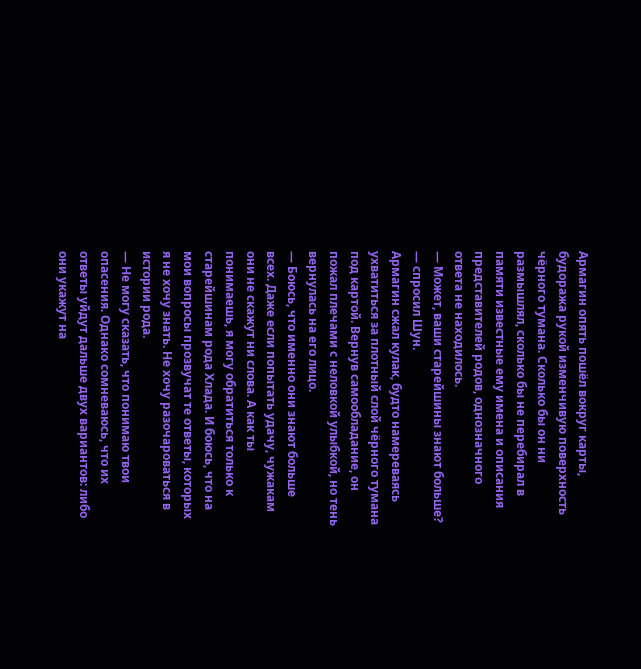Армагин опять пошёл вокруг карты, будоража рукой изменчивую поверхность чёрного тумана. Сколько бы он ни размышлял, сколько бы не перебирал в памяти известные ему имена и описания представителей родов, однозначного ответа не находилось.
— Может, ваши старейшины знают больше? — спросил Шун.
Армагин сжал кулак, будто намереваясь ухватиться за плотный слой чёрного тумана под картой. Вернув самообладание, он пожал плечами с неловкой улыбкой, но тень вернулась на его лицо.
— Боюсь, что именно они знают больше всех. Даже если попытать удачу, чужакам они не скажут ни слова. А как ты понимаешь, я могу обратиться только к старейшинам рода Хлада. И боюсь, что на мои вопросы прозвучат те ответы, которых я не хочу знать. Не хочу разочароваться в истории рода.
— Не могу сказать, что понимаю твои опасения. Однако сомневаюсь, что их ответы уйдут дальше двух вариантов: либо они укажут на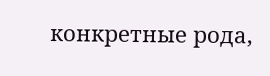конкретные рода,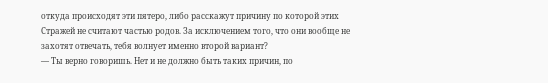откуда происходят эти пятеро, либо расскажут причину по которой этих Стражей не считают частью родов. За исключением того, что они вообще не захотят отвечать, тебя волнует именно второй вариант?
— Ты верно говоришь. Нет и не должно быть таких причин, по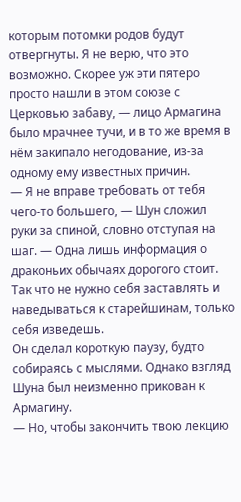которым потомки родов будут отвергнуты. Я не верю, что это возможно. Скорее уж эти пятеро просто нашли в этом союзе с Церковью забаву, — лицо Армагина было мрачнее тучи, и в то же время в нём закипало негодование, из-за одному ему известных причин.
— Я не вправе требовать от тебя чего-то большего, — Шун сложил руки за спиной, словно отступая на шаг. — Одна лишь информация о драконьих обычаях дорогого стоит. Так что не нужно себя заставлять и наведываться к старейшинам, только себя изведешь.
Он сделал короткую паузу, будто собираясь с мыслями. Однако взгляд Шуна был неизменно прикован к Армагину.
— Но, чтобы закончить твою лекцию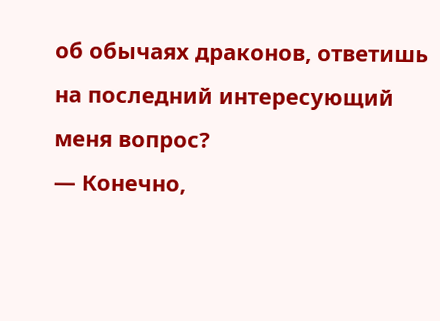об обычаях драконов, ответишь на последний интересующий меня вопрос?
— Конечно,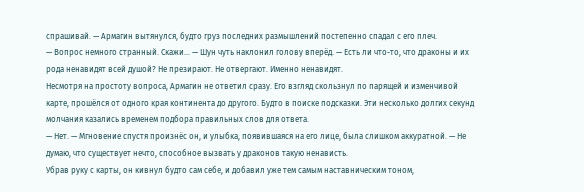спрашивай. — Армагин вытянулся, будто груз последних размышлений постепенно спадал с его плеч.
— Вопрос немного странный. Скажи… — Шун чуть наклонил голову вперёд. — Есть ли что-то, что драконы и их рода ненавидят всей душой? Не презирают. Не отвергают. Именно ненавидят.
Несмотря на простоту вопроса, Армагин не ответил сразу. Его взгляд скользнул по парящей и изменчивой карте, прошёлся от одного края континента до другого. Будто в поиске подсказки. Эти несколько долгих секунд молчания казались временем подбора правильных слов для ответа.
— Нет. — Мгновение спустя произнёс он, и улыбка, появившаяся на его лице, была слишком аккуратной. — Не думаю, что существует нечто, способное вызвать у драконов такую ненависть.
Убрав руку с карты, он кивнул будто сам себе, и добавил уже тем самым наставническим тоном,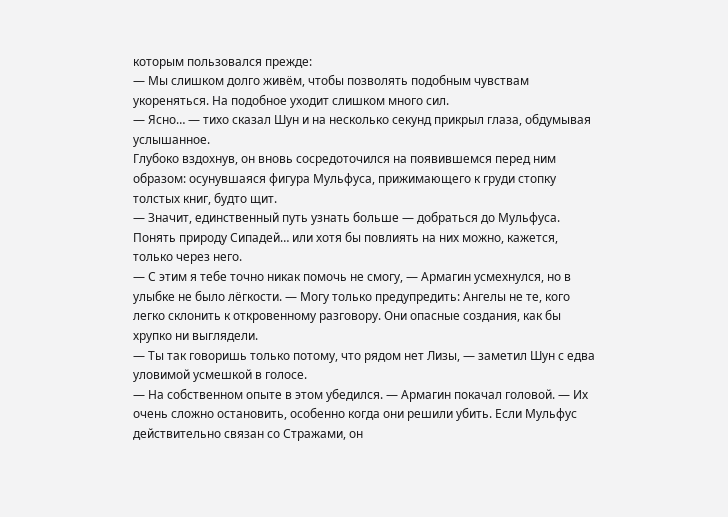которым пользовался прежде:
— Мы слишком долго живём, чтобы позволять подобным чувствам укореняться. На подобное уходит слишком много сил.
— Ясно… — тихо сказал Шун и на несколько секунд прикрыл глаза, обдумывая услышанное.
Глубоко вздохнув, он вновь сосредоточился на появившемся перед ним образом: осунувшаяся фигура Мульфуса, прижимающего к груди стопку толстых книг, будто щит.
— Значит, единственный путь узнать больше — добраться до Мульфуса. Понять природу Сипадей… или хотя бы повлиять на них можно, кажется, только через него.
— С этим я тебе точно никак помочь не смогу, — Армагин усмехнулся, но в улыбке не было лёгкости. — Могу только предупредить: Ангелы не те, кого легко склонить к откровенному разговору. Они опасные создания, как бы хрупко ни выглядели.
— Ты так говоришь только потому, что рядом нет Лизы, — заметил Шун с едва уловимой усмешкой в голосе.
— На собственном опыте в этом убедился. — Армагин покачал головой. — Их очень сложно остановить, особенно когда они решили убить. Если Мульфус действительно связан со Стражами, он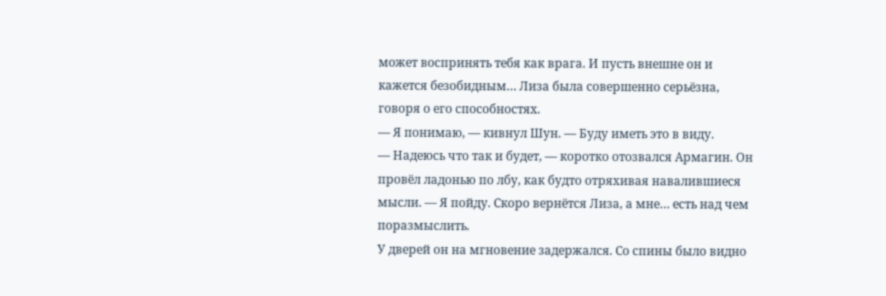может воспринять тебя как врага. И пусть внешне он и кажется безобидным… Лиза была совершенно серьёзна, говоря о его способностях.
— Я понимаю, — кивнул Шун. — Буду иметь это в виду.
— Надеюсь что так и будет, — коротко отозвался Армагин. Он провёл ладонью по лбу, как будто отряхивая навалившиеся мысли. — Я пойду. Скоро вернётся Лиза, а мне… есть над чем поразмыслить.
У дверей он на мгновение задержался. Со спины было видно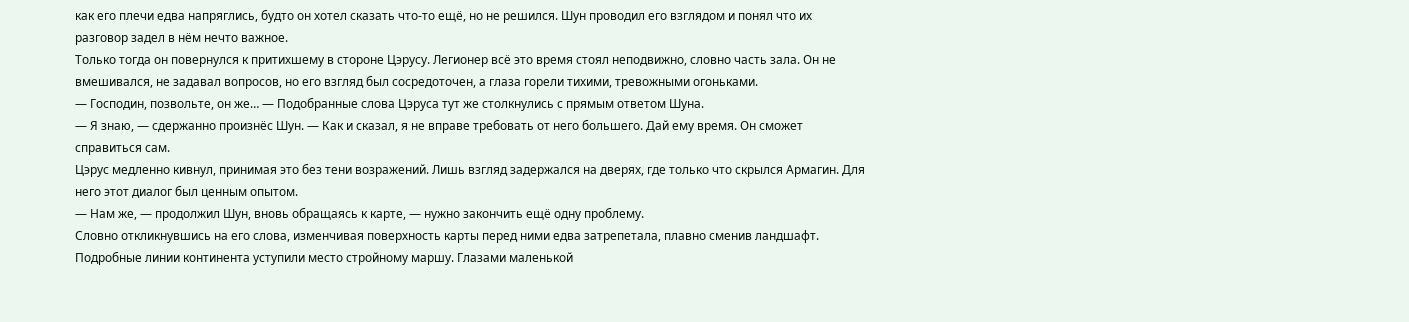как его плечи едва напряглись, будто он хотел сказать что-то ещё, но не решился. Шун проводил его взглядом и понял что их разговор задел в нём нечто важное.
Только тогда он повернулся к притихшему в стороне Цэрусу. Легионер всё это время стоял неподвижно, словно часть зала. Он не вмешивался, не задавал вопросов, но его взгляд был сосредоточен, а глаза горели тихими, тревожными огоньками.
— Господин, позвольте, он же… — Подобранные слова Цэруса тут же столкнулись с прямым ответом Шуна.
— Я знаю, — сдержанно произнёс Шун. — Как и сказал, я не вправе требовать от него большего. Дай ему время. Он сможет справиться сам.
Цэрус медленно кивнул, принимая это без тени возражений. Лишь взгляд задержался на дверях, где только что скрылся Армагин. Для него этот диалог был ценным опытом.
— Нам же, — продолжил Шун, вновь обращаясь к карте, — нужно закончить ещё одну проблему.
Словно откликнувшись на его слова, изменчивая поверхность карты перед ними едва затрепетала, плавно сменив ландшафт. Подробные линии континента уступили место стройному маршу. Глазами маленькой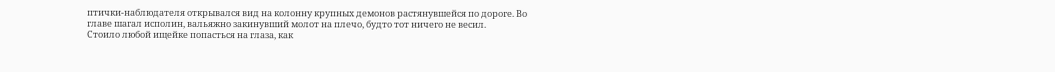птички-наблюдателя открывался вид на колонну крупных демонов растянувшейся по дороге. Во главе шагал исполин, вальяжно закинувший молот на плечо, будто тот ничего не весил.
Стоило любой ищейке попасться на глаза, как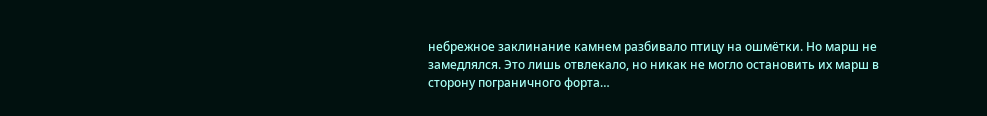небрежное заклинание камнем разбивало птицу на ошмётки. Но марш не замедлялся. Это лишь отвлекало, но никак не могло остановить их марш в сторону пограничного форта…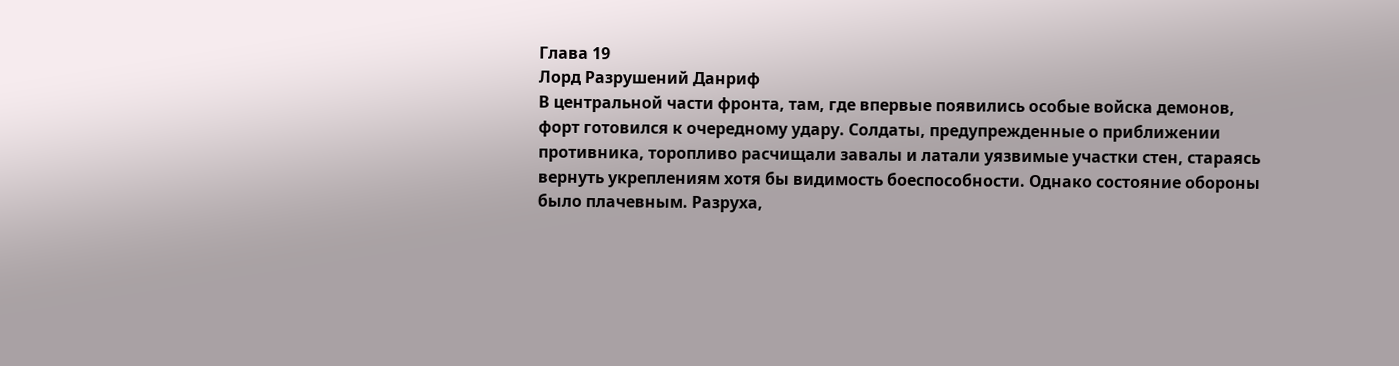Глава 19
Лорд Разрушений Данриф
В центральной части фронта, там, где впервые появились особые войска демонов, форт готовился к очередному удару. Солдаты, предупрежденные о приближении противника, торопливо расчищали завалы и латали уязвимые участки стен, стараясь вернуть укреплениям хотя бы видимость боеспособности. Однако состояние обороны было плачевным. Разруха,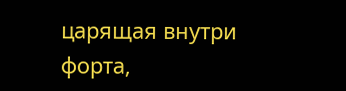царящая внутри форта,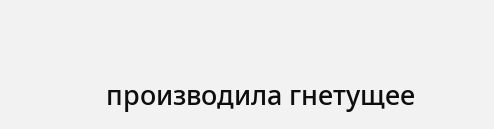производила гнетущее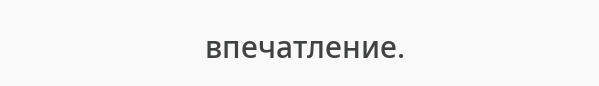впечатление.